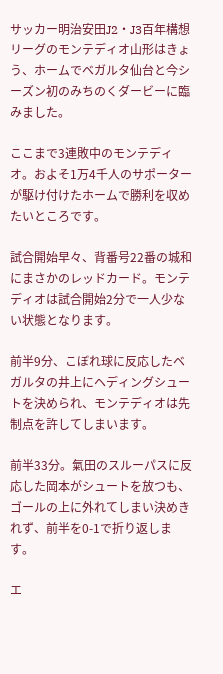サッカー明治安田J2・J3百年構想リーグのモンテディオ山形はきょう、ホームでベガルタ仙台と今シーズン初のみちのくダービーに臨みました。

ここまで3連敗中のモンテディオ。およそ1万4千人のサポーターが駆け付けたホームで勝利を収めたいところです。

試合開始早々、背番号22番の城和にまさかのレッドカード。モンテディオは試合開始2分で一人少ない状態となります。

前半9分、こぼれ球に反応したベガルタの井上にヘディングシュートを決められ、モンテディオは先制点を許してしまいます。

前半33分。氣田のスルーパスに反応した岡本がシュートを放つも、ゴールの上に外れてしまい決めきれず、前半を0-1で折り返します。

エ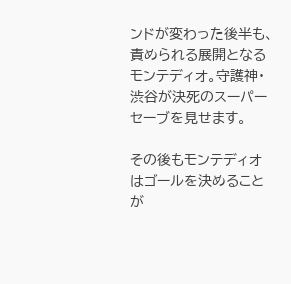ンドが変わった後半も、責められる展開となるモンテディオ。守護神・渋谷が決死のスーパーセーブを見せます。

その後もモンテディオはゴールを決めることが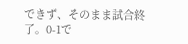できず、そのまま試合終了。0-1で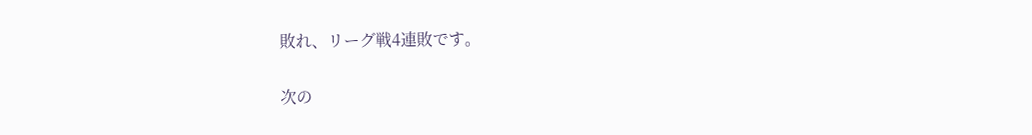敗れ、リーグ戦4連敗です。

次の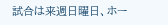試合は来週日曜日、ホー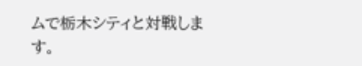ムで栃木シティと対戦します。